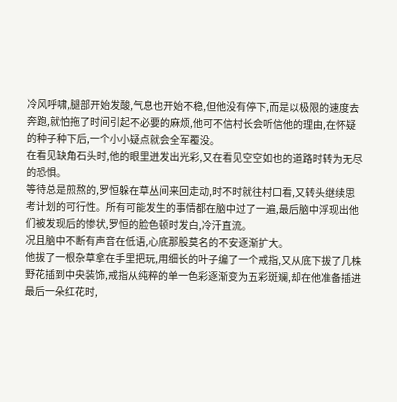冷风呼啸,腿部开始发酸,气息也开始不稳,但他没有停下,而是以极限的速度去奔跑,就怕拖了时间引起不必要的麻烦,他可不信村长会听信他的理由,在怀疑的种子种下后,一个小小疑点就会全军覆没。
在看见缺角石头时,他的眼里迸发出光彩,又在看见空空如也的道路时转为无尽的恐惧。
等待总是煎熬的,罗恒躲在草丛间来回走动,时不时就往村口看,又转头继续思考计划的可行性。所有可能发生的事情都在脑中过了一遍,最后脑中浮现出他们被发现后的惨状,罗恒的脸色顿时发白,冷汗直流。
况且脑中不断有声音在低语,心底那股莫名的不安逐渐扩大。
他拔了一根杂草拿在手里把玩,用细长的叶子编了一个戒指,又从底下拔了几株野花插到中央装饰,戒指从纯粹的单一色彩逐渐变为五彩斑斓,却在他准备插进最后一朵红花时,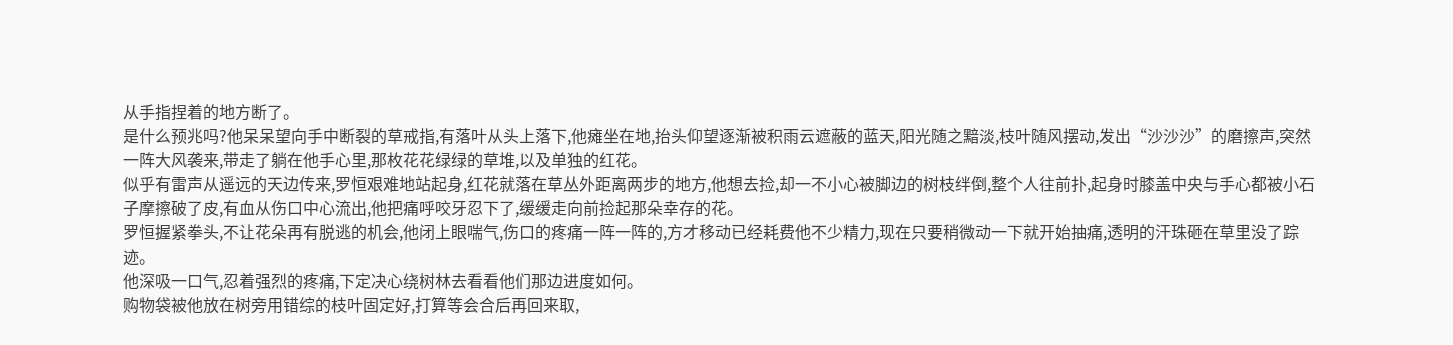从手指捏着的地方断了。
是什么预兆吗?他呆呆望向手中断裂的草戒指,有落叶从头上落下,他瘫坐在地,抬头仰望逐渐被积雨云遮蔽的蓝天,阳光随之黯淡,枝叶随风摆动,发出“沙沙沙”的磨擦声,突然一阵大风袭来,带走了躺在他手心里,那枚花花绿绿的草堆,以及单独的红花。
似乎有雷声从遥远的天边传来,罗恒艰难地站起身,红花就落在草丛外距离两步的地方,他想去捡,却一不小心被脚边的树枝绊倒,整个人往前扑,起身时膝盖中央与手心都被小石子摩擦破了皮,有血从伤口中心流出,他把痛呼咬牙忍下了,缓缓走向前捡起那朵幸存的花。
罗恒握紧拳头,不让花朵再有脱逃的机会,他闭上眼喘气,伤口的疼痛一阵一阵的,方才移动已经耗费他不少精力,现在只要稍微动一下就开始抽痛,透明的汗珠砸在草里没了踪迹。
他深吸一口气,忍着强烈的疼痛,下定决心绕树林去看看他们那边进度如何。
购物袋被他放在树旁用错综的枝叶固定好,打算等会合后再回来取,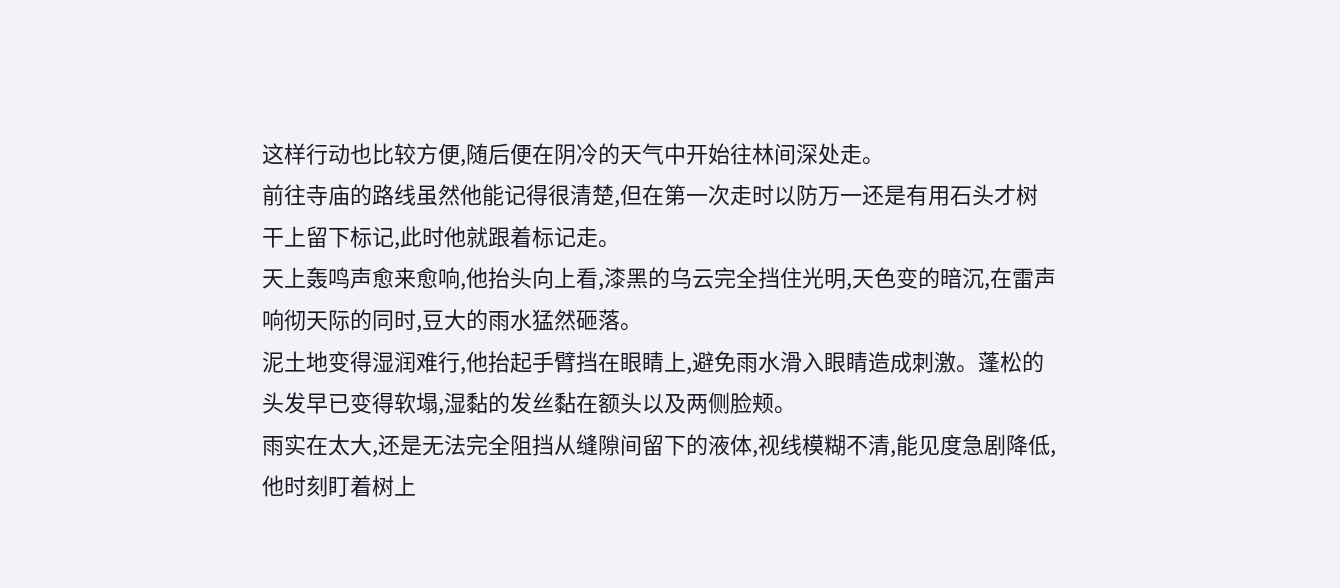这样行动也比较方便,随后便在阴冷的天气中开始往林间深处走。
前往寺庙的路线虽然他能记得很清楚,但在第一次走时以防万一还是有用石头才树干上留下标记,此时他就跟着标记走。
天上轰鸣声愈来愈响,他抬头向上看,漆黑的乌云完全挡住光明,天色变的暗沉,在雷声响彻天际的同时,豆大的雨水猛然砸落。
泥土地变得湿润难行,他抬起手臂挡在眼睛上,避免雨水滑入眼睛造成刺激。蓬松的头发早已变得软塌,湿黏的发丝黏在额头以及两侧脸颊。
雨实在太大,还是无法完全阻挡从缝隙间留下的液体,视线模糊不清,能见度急剧降低,他时刻盯着树上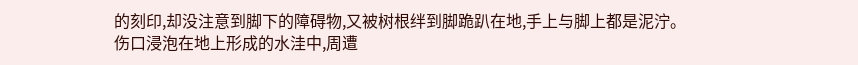的刻印,却没注意到脚下的障碍物,又被树根绊到脚跪趴在地,手上与脚上都是泥泞。
伤口浸泡在地上形成的水洼中,周遭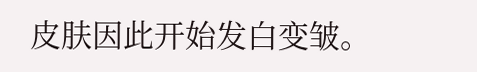皮肤因此开始发白变皱。